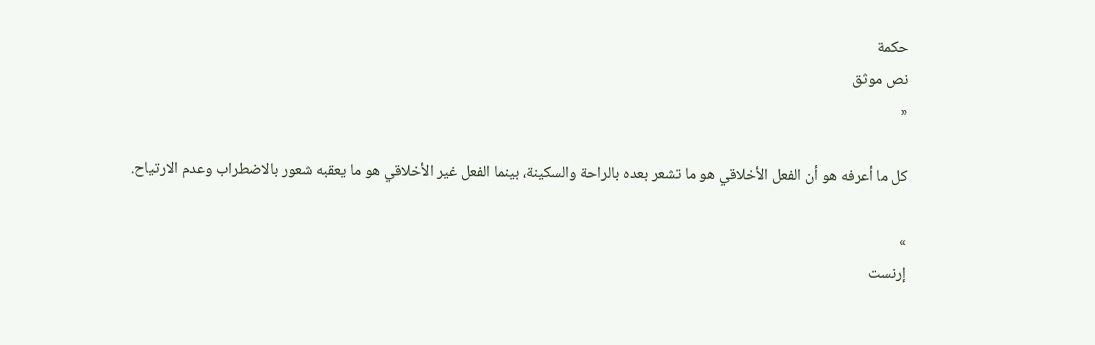حكمة
نص موثق
«

كل ما أعرفه هو أن الفعل الأخلاقي هو ما تشعر بعده بالراحة والسكينة، بينما الفعل غير الأخلاقي هو ما يعقبه شعور بالاضطراب وعدم الارتياح.

»
إرنست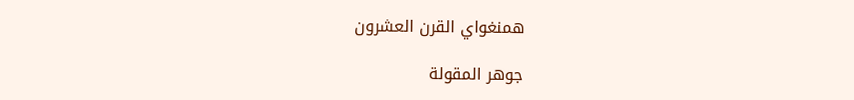همنغواي القرن العشرون

جوهر المقولة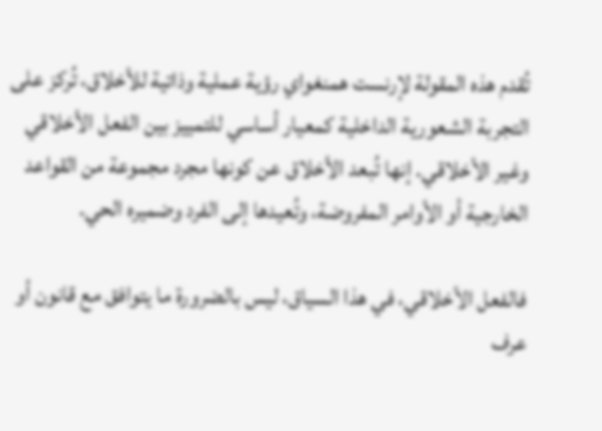تُقدم هذه المقولة لإرنست همنغواي رؤية عملية وذاتية للأخلاق، تُركز على التجربة الشعورية الداخلية كمعيار أساسي للتمييز بين الفعل الأخلاقي وغير الأخلاقي. إنها تُبعد الأخلاق عن كونها مجرد مجموعة من القواعد الخارجية أو الأوامر المفروضة، وتُعيدها إلى الفرد وضميره الحي.

فالفعل الأخلاقي، في هذا السياق، ليس بالضرورة ما يتوافق مع قانون أو عرف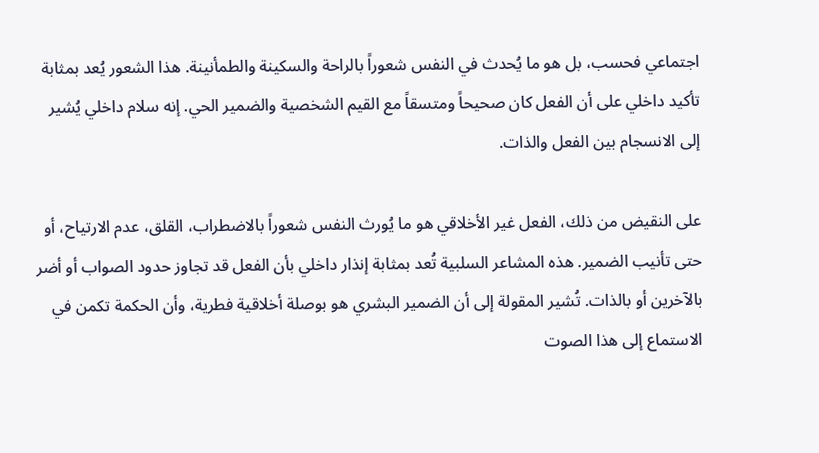اجتماعي فحسب، بل هو ما يُحدث في النفس شعوراً بالراحة والسكينة والطمأنينة. هذا الشعور يُعد بمثابة تأكيد داخلي على أن الفعل كان صحيحاً ومتسقاً مع القيم الشخصية والضمير الحي. إنه سلام داخلي يُشير إلى الانسجام بين الفعل والذات.

على النقيض من ذلك، الفعل غير الأخلاقي هو ما يُورث النفس شعوراً بالاضطراب، القلق، عدم الارتياح، أو حتى تأنيب الضمير. هذه المشاعر السلبية تُعد بمثابة إنذار داخلي بأن الفعل قد تجاوز حدود الصواب أو أضر بالآخرين أو بالذات. تُشير المقولة إلى أن الضمير البشري هو بوصلة أخلاقية فطرية، وأن الحكمة تكمن في الاستماع إلى هذا الصوت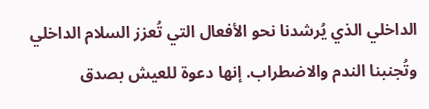الداخلي الذي يُرشدنا نحو الأفعال التي تُعزز السلام الداخلي وتُجنبنا الندم والاضطراب. إنها دعوة للعيش بصدق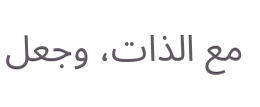مع الذات، وجعل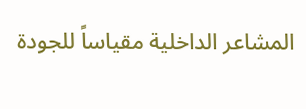المشاعر الداخلية مقياساً للجودة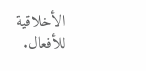الأخلاقية للأفعال.